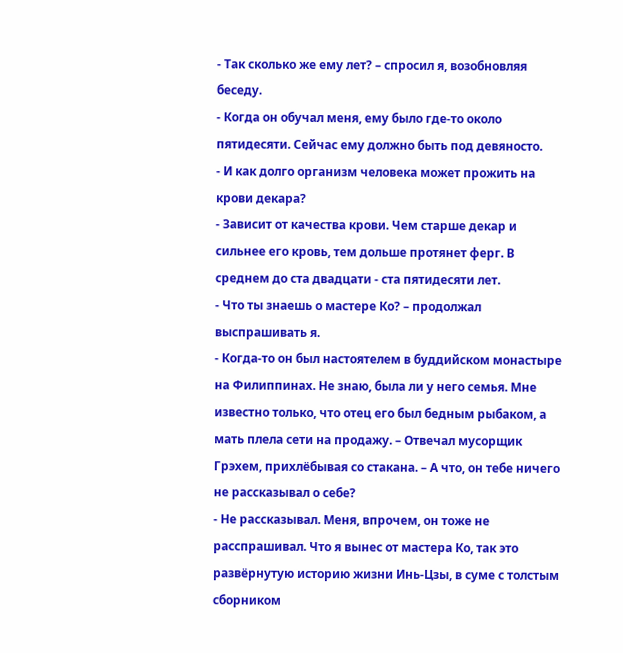- Так сколько же ему лет? – спросил я, возобновляя беседу.
- Когда он обучал меня, ему было где-то около пятидесяти. Сейчас ему должно быть под девяносто.
- И как долго организм человека может прожить на крови декара?
- Зависит от качества крови. Чем старше декар и сильнее его кровь, тем дольше протянет ферг. В среднем до ста двадцати - ста пятидесяти лет.
- Что ты знаешь о мастере Ко? – продолжал выспрашивать я.
- Когда-то он был настоятелем в буддийском монастыре на Филиппинах. Не знаю, была ли у него семья. Мне известно только, что отец его был бедным рыбаком, а мать плела сети на продажу. – Отвечал мусорщик Грэхем, прихлёбывая со стакана. – А что, он тебе ничего не рассказывал о себе?
- Не рассказывал. Меня, впрочем, он тоже не расспрашивал. Что я вынес от мастера Ко, так это развёрнутую историю жизни Инь-Цзы, в суме с толстым сборником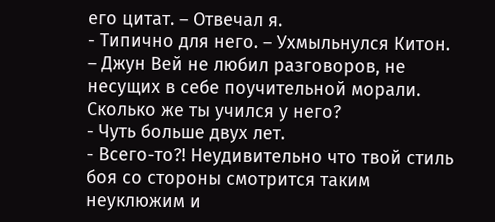его цитат. – Отвечал я.
- Типично для него. – Ухмыльнулся Китон. – Джун Вей не любил разговоров, не несущих в себе поучительной морали. Сколько же ты учился у него?
- Чуть больше двух лет.
- Всего-то?! Неудивительно что твой стиль боя со стороны смотрится таким неуклюжим и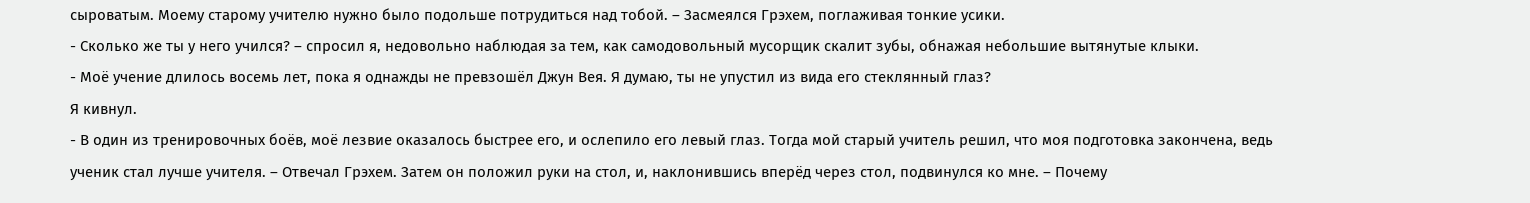сыроватым. Моему старому учителю нужно было подольше потрудиться над тобой. – Засмеялся Грэхем, поглаживая тонкие усики.
- Сколько же ты у него учился? – спросил я, недовольно наблюдая за тем, как самодовольный мусорщик скалит зубы, обнажая небольшие вытянутые клыки.
- Моё учение длилось восемь лет, пока я однажды не превзошёл Джун Вея. Я думаю, ты не упустил из вида его стеклянный глаз?
Я кивнул.
- В один из тренировочных боёв, моё лезвие оказалось быстрее его, и ослепило его левый глаз. Тогда мой старый учитель решил, что моя подготовка закончена, ведь ученик стал лучше учителя. – Отвечал Грэхем. Затем он положил руки на стол, и, наклонившись вперёд через стол, подвинулся ко мне. – Почему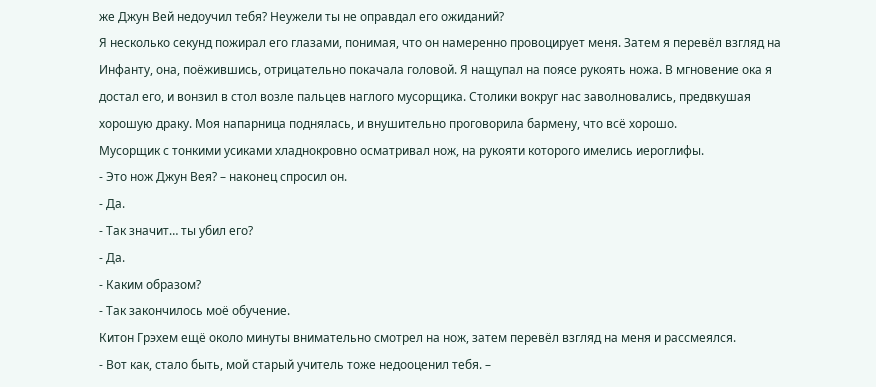же Джун Вей недоучил тебя? Неужели ты не оправдал его ожиданий?
Я несколько секунд пожирал его глазами, понимая, что он намеренно провоцирует меня. Затем я перевёл взгляд на Инфанту, она, поёжившись, отрицательно покачала головой. Я нащупал на поясе рукоять ножа. В мгновение ока я достал его, и вонзил в стол возле пальцев наглого мусорщика. Столики вокруг нас заволновались, предвкушая хорошую драку. Моя напарница поднялась, и внушительно проговорила бармену, что всё хорошо.
Мусорщик с тонкими усиками хладнокровно осматривал нож, на рукояти которого имелись иероглифы.
- Это нож Джун Вея? – наконец спросил он.
- Да.
- Так значит… ты убил его?
- Да.
- Каким образом?
- Так закончилось моё обучение.
Китон Грэхем ещё около минуты внимательно смотрел на нож, затем перевёл взгляд на меня и рассмеялся.
- Вот как, стало быть, мой старый учитель тоже недооценил тебя. –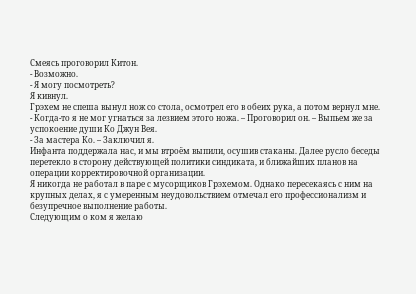Смеясь проговорил Китон.
- Возможно.
- Я могу посмотреть?
Я кивнул.
Грэхем не спеша вынул нож со стола, осмотрел его в обеих рука, а потом вернул мне.
- Когда-то я не мог угнаться за лезвием этого ножа. – Проговорил он. – Выпьем же за успокоение души Ко Джун Вея.
- За мастера Ко. – Заключил я.
Инфанта поддержала нас, и мы втроём выпили, осушив стаканы. Далее русло беседы перетекло в сторону действующей политики синдиката, и ближайших планов на операции корректировочной организации.
Я никогда не работал в паре с мусорщиков Грэхемом. Однако пересекаясь с ним на крупных делах, я с умеренным неудовольствием отмечал его профессионализм и безупречное выполнение работы.
Следующим о ком я желаю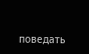поведать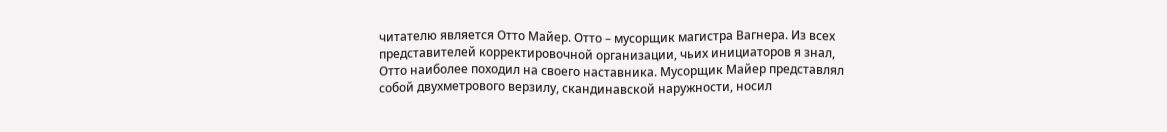читателю является Отто Майер. Отто – мусорщик магистра Вагнера. Из всех представителей корректировочной организации, чьих инициаторов я знал, Отто наиболее походил на своего наставника. Мусорщик Майер представлял собой двухметрового верзилу, скандинавской наружности, носил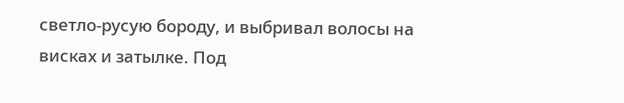светло-русую бороду, и выбривал волосы на висках и затылке. Под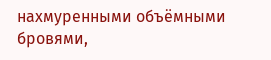нахмуренными объёмными бровями,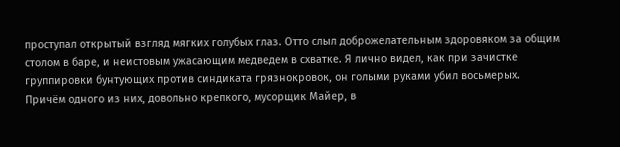проступал открытый взгляд мягких голубых глаз. Отто слыл доброжелательным здоровяком за общим столом в баре, и неистовым ужасающим медведем в схватке. Я лично видел, как при зачистке группировки бунтующих против синдиката грязнокровок, он голыми руками убил восьмерых. Причём одного из них, довольно крепкого, мусорщик Майер, в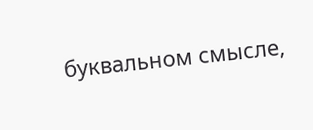буквальном смысле,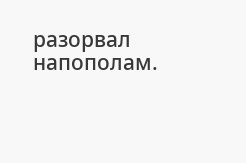разорвал напополам.